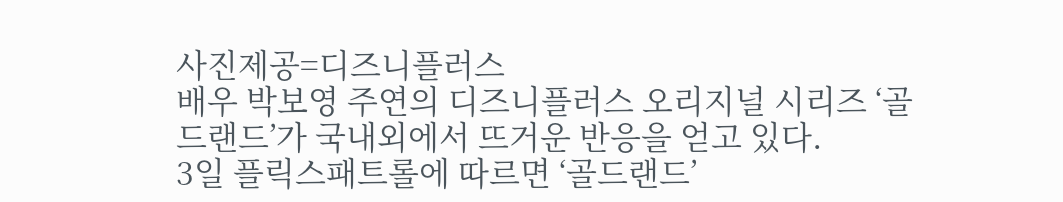사진제공=디즈니플러스
배우 박보영 주연의 디즈니플러스 오리지널 시리즈 ‘골드랜드’가 국내외에서 뜨거운 반응을 얻고 있다.
3일 플릭스패트롤에 따르면 ‘골드랜드’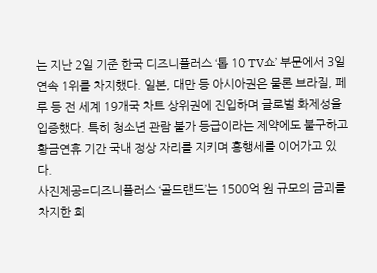는 지난 2일 기준 한국 디즈니플러스 ‘톱 10 TV쇼’ 부문에서 3일 연속 1위를 차지했다. 일본, 대만 등 아시아권은 물론 브라질, 페루 등 전 세계 19개국 차트 상위권에 진입하며 글로벌 화제성을 입증했다. 특히 청소년 관람 불가 등급이라는 제약에도 불구하고 황금연휴 기간 국내 정상 자리를 지키며 흥행세를 이어가고 있다.
사진제공=디즈니플러스 ‘골드랜드’는 1500억 원 규모의 금괴를 차지한 희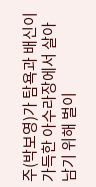주(박보영)가 탐욕과 배신이 가득한 아수라장에서 살아남기 위해 벌이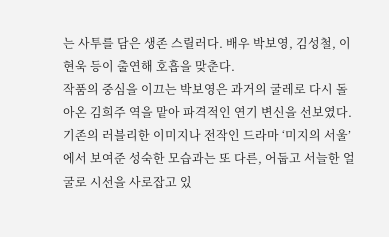는 사투를 담은 생존 스릴러다. 배우 박보영, 김성철, 이현욱 등이 출연해 호흡을 맞춘다.
작품의 중심을 이끄는 박보영은 과거의 굴레로 다시 돌아온 김희주 역을 맡아 파격적인 연기 변신을 선보였다. 기존의 러블리한 이미지나 전작인 드라마 ‘미지의 서울’에서 보여준 성숙한 모습과는 또 다른, 어둡고 서늘한 얼굴로 시선을 사로잡고 있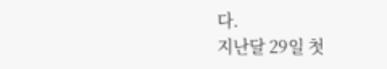다.
지난달 29일 첫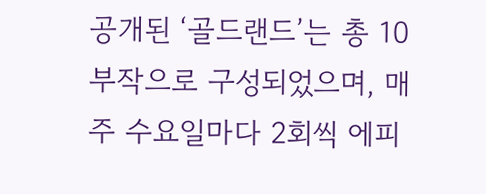공개된 ‘골드랜드’는 총 10부작으로 구성되었으며, 매주 수요일마다 2회씩 에피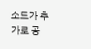소드가 추가로 공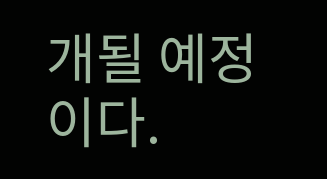개될 예정이다.